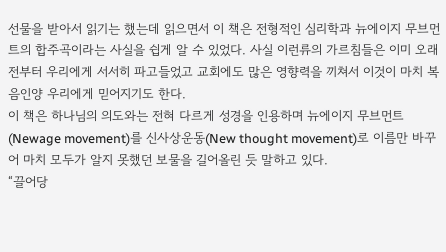선물을 받아서 읽기는 했는데 읽으면서 이 책은 전형적인 심리학과 뉴에이지 무브먼트의 합주곡이라는 사실을 쉽게 알 수 있었다. 사실 이런류의 가르침들은 이미 오래전부터 우리에게 서서히 파고들었고 교회에도 많은 영향력을 끼쳐서 이것이 마치 복음인양 우리에게 믿어지기도 한다.
이 책은 하나님의 의도와는 전혀 다르게 성경을 인용하며 뉴에이지 무브먼트(Newage movement)를 신사상운동(New thought movement)로 이름만 바꾸어 마치 모두가 알지 못했던 보물을 길어올린 듯 말하고 있다.
“끌어당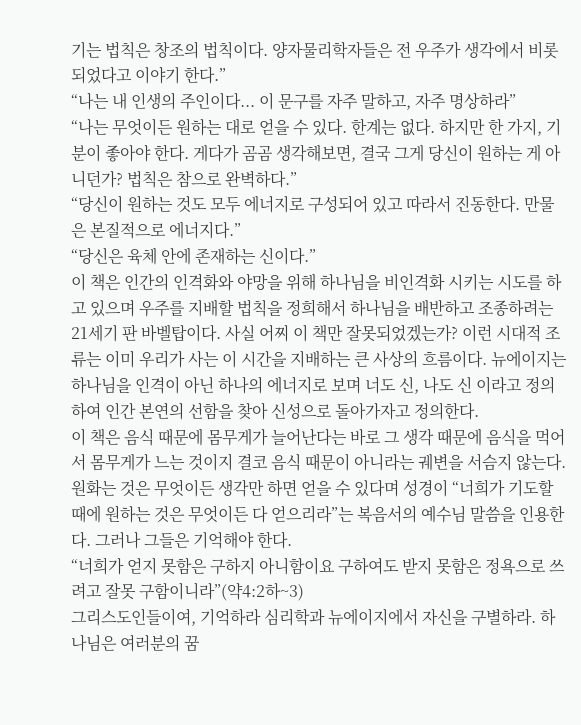기는 법칙은 창조의 법칙이다. 양자물리학자들은 전 우주가 생각에서 비롯되었다고 이야기 한다.”
“나는 내 인생의 주인이다... 이 문구를 자주 말하고, 자주 명상하라”
“나는 무엇이든 원하는 대로 얻을 수 있다. 한계는 없다. 하지만 한 가지, 기분이 좋아야 한다. 게다가 곰곰 생각해보면, 결국 그게 당신이 원하는 게 아니던가? 법칙은 참으로 완벽하다.”
“당신이 원하는 것도 모두 에너지로 구성되어 있고 따라서 진동한다. 만물은 본질적으로 에너지다.”
“당신은 육체 안에 존재하는 신이다.”
이 책은 인간의 인격화와 야망을 위해 하나님을 비인격화 시키는 시도를 하고 있으며 우주를 지배할 법칙을 정희해서 하나님을 배반하고 조종하려는 21세기 판 바벨탑이다. 사실 어찌 이 책만 잘못되었겠는가? 이런 시대적 조류는 이미 우리가 사는 이 시간을 지배하는 큰 사상의 흐름이다. 뉴에이지는 하나님을 인격이 아닌 하나의 에너지로 보며 너도 신, 나도 신 이라고 정의하여 인간 본연의 선함을 찾아 신성으로 돌아가자고 정의한다.
이 책은 음식 때문에 몸무게가 늘어난다는 바로 그 생각 때문에 음식을 먹어서 몸무게가 느는 것이지 결코 음식 때문이 아니라는 궤변을 서슴지 않는다. 원화는 것은 무엇이든 생각만 하면 얻을 수 있다며 성경이 “너희가 기도할 때에 원하는 것은 무엇이든 다 얻으리라”는 복음서의 예수님 말씀을 인용한다. 그러나 그들은 기억해야 한다.
“너희가 얻지 못함은 구하지 아니함이요 구하여도 받지 못함은 정욕으로 쓰려고 잘못 구함이니라”(약4:2하~3)
그리스도인들이여, 기억하라 심리학과 뉴에이지에서 자신을 구별하라. 하나님은 여러분의 꿈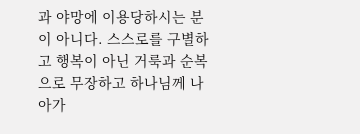과 야망에 이용당하시는 분이 아니다. 스스로를 구별하고 행복이 아닌 거룩과 순복으로 무장하고 하나님께 나아가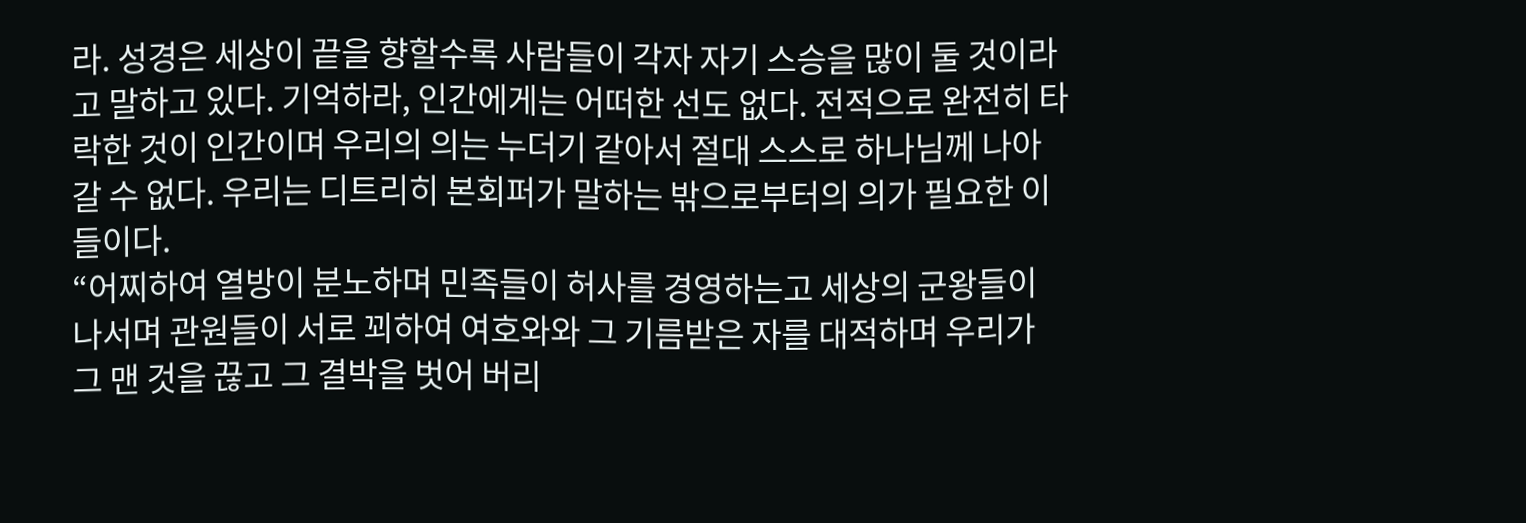라. 성경은 세상이 끝을 향할수록 사람들이 각자 자기 스승을 많이 둘 것이라고 말하고 있다. 기억하라, 인간에게는 어떠한 선도 없다. 전적으로 완전히 타락한 것이 인간이며 우리의 의는 누더기 같아서 절대 스스로 하나님께 나아갈 수 없다. 우리는 디트리히 본회퍼가 말하는 밖으로부터의 의가 필요한 이들이다.
“어찌하여 열방이 분노하며 민족들이 허사를 경영하는고 세상의 군왕들이 나서며 관원들이 서로 꾀하여 여호와와 그 기름받은 자를 대적하며 우리가 그 맨 것을 끊고 그 결박을 벗어 버리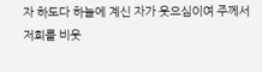자 하도다 하늘에 계신 자가 웃으심이여 주께서 저희를 비웃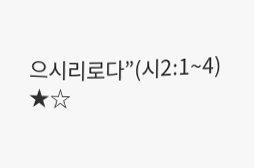으시리로다”(시2:1~4)
★☆